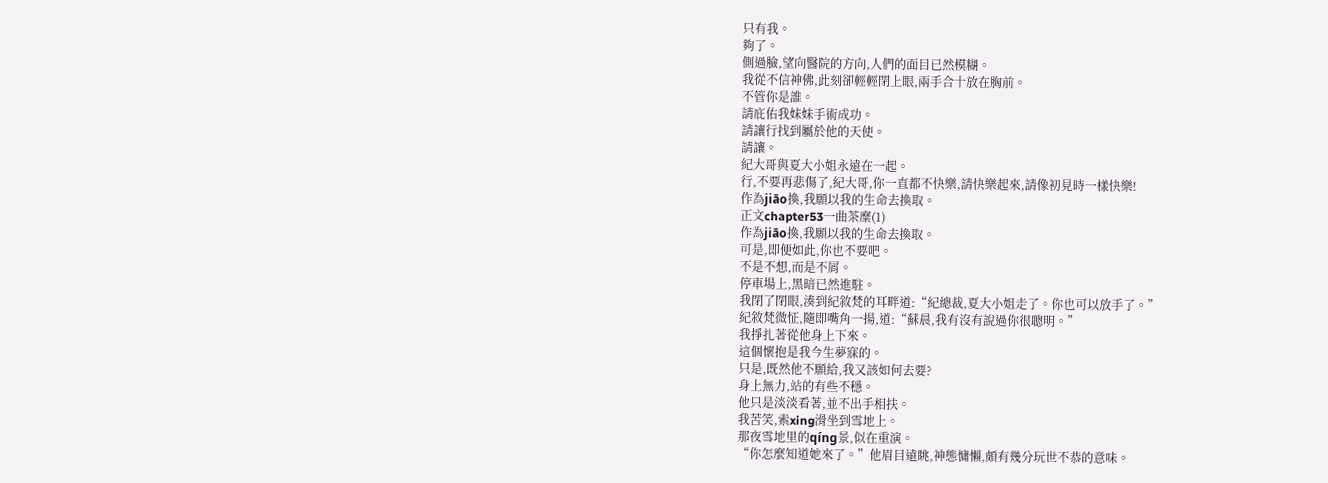只有我。
夠了。
側過臉,望向醫院的方向,人們的面目已然模糊。
我從不信神佛,此刻卻輕輕閉上眼,兩手合十放在胸前。
不管你是誰。
請庇佑我妹妹手術成功。
請讓行找到屬於他的天使。
請讓。
紀大哥與夏大小姐永遠在一起。
行,不要再悲傷了,紀大哥,你一直都不快樂,請快樂起來,請像初見時一樣快樂!
作為jiāo換,我願以我的生命去換取。
正文chapter53一曲茶糜(1)
作為jiāo換,我願以我的生命去換取。
可是,即便如此,你也不要吧。
不是不想,而是不屑。
停車場上,黑暗已然進駐。
我閉了閉眼,湊到紀敘梵的耳畔道:“紀總裁,夏大小姐走了。你也可以放手了。”
紀敘梵微怔,隨即嘴角一揚,道:“蘇晨,我有沒有說過你很聰明。”
我掙扎著從他身上下來。
這個懷抱是我今生夢寐的。
只是,既然他不願給,我又該如何去要?
身上無力,站的有些不穩。
他只是淡淡看著,並不出手相扶。
我苦笑,索xing滑坐到雪地上。
那夜雪地里的qíng景,似在重演。
“你怎麼知道她來了。”他眉目遠眺,神態慵懶,頗有幾分玩世不恭的意味。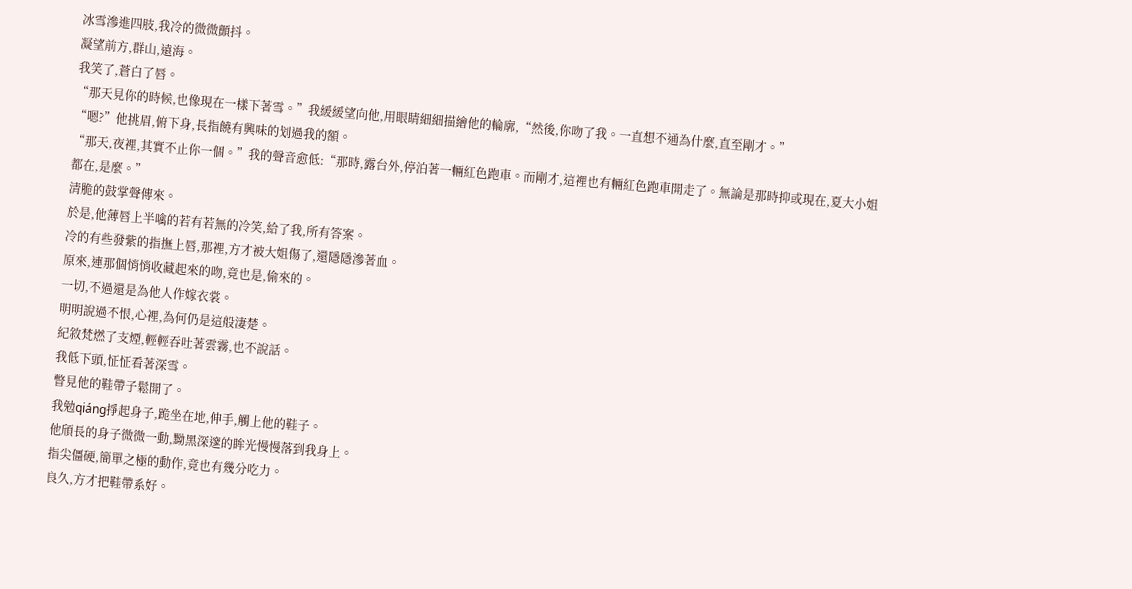冰雪滲進四肢,我冷的微微顫抖。
凝望前方,群山,遠海。
我笑了,蒼白了唇。
“那天見你的時候,也像現在一樣下著雪。”我緩緩望向他,用眼睛細細描繪他的輪廓,“然後,你吻了我。一直想不通為什麼,直至剛才。”
“嗯?”他挑眉,俯下身,長指饒有興味的划過我的額。
“那天,夜裡,其實不止你一個。”我的聲音愈低:“那時,露台外,停泊著一輛紅色跑車。而剛才,這裡也有輛紅色跑車開走了。無論是那時抑或現在,夏大小姐都在,是麼。”
清脆的鼓掌聲傳來。
於是,他薄唇上半噙的若有若無的冷笑,給了我,所有答案。
冷的有些發紫的指撫上唇,那裡,方才被大姐傷了,還隱隱滲著血。
原來,連那個悄悄收藏起來的吻,竟也是,偷來的。
一切,不過還是為他人作嫁衣裳。
明明說過不恨,心裡,為何仍是這般淒楚。
紀敘梵燃了支煙,輕輕吞吐著雲霧,也不說話。
我低下頭,怔怔看著深雪。
瞥見他的鞋帶子鬆開了。
我勉qiáng掙起身子,跪坐在地,伸手,觸上他的鞋子。
他頎長的身子微微一動,黝黑深邃的眸光慢慢落到我身上。
指尖僵硬,簡單之極的動作,竟也有幾分吃力。
良久,方才把鞋帶系好。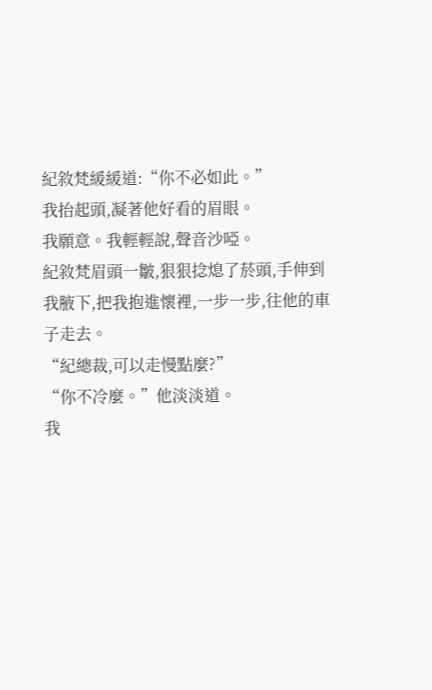紀敘梵緩緩道:“你不必如此。”
我抬起頭,凝著他好看的眉眼。
我願意。我輕輕說,聲音沙啞。
紀敘梵眉頭一皺,狠狠捻熄了菸頭,手伸到我腋下,把我抱進懷裡,一步一步,往他的車子走去。
“紀總裁,可以走慢點麼?”
“你不冷麼。”他淡淡道。
我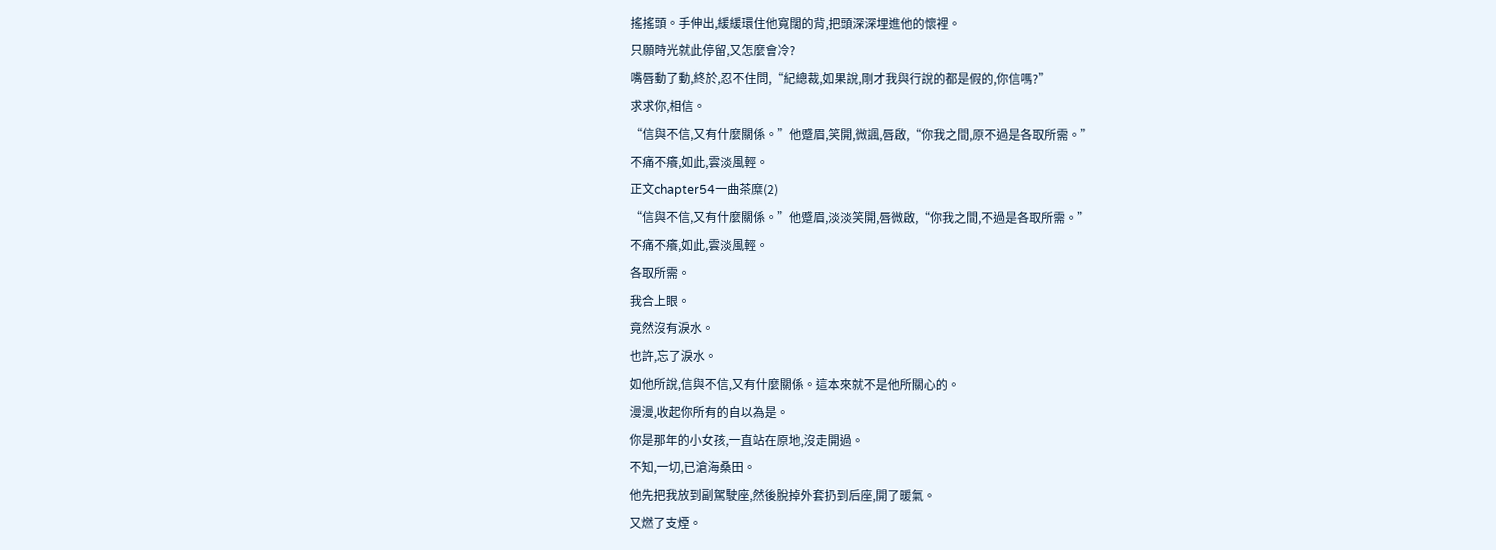搖搖頭。手伸出,緩緩環住他寬闊的背,把頭深深埋進他的懷裡。
只願時光就此停留,又怎麼會冷?
嘴唇動了動,終於,忍不住問,“紀總裁,如果說,剛才我與行說的都是假的,你信嗎?”
求求你,相信。
“信與不信,又有什麼關係。”他蹙眉,笑開,微諷,唇啟,“你我之間,原不過是各取所需。”
不痛不癢,如此,雲淡風輕。
正文chapter54一曲茶糜(2)
“信與不信,又有什麼關係。”他蹙眉,淡淡笑開,唇微啟,“你我之間,不過是各取所需。”
不痛不癢,如此,雲淡風輕。
各取所需。
我合上眼。
竟然沒有淚水。
也許,忘了淚水。
如他所說,信與不信,又有什麼關係。這本來就不是他所關心的。
漫漫,收起你所有的自以為是。
你是那年的小女孩,一直站在原地,沒走開過。
不知,一切,已滄海桑田。
他先把我放到副駕駛座,然後脫掉外套扔到后座,開了暖氣。
又燃了支煙。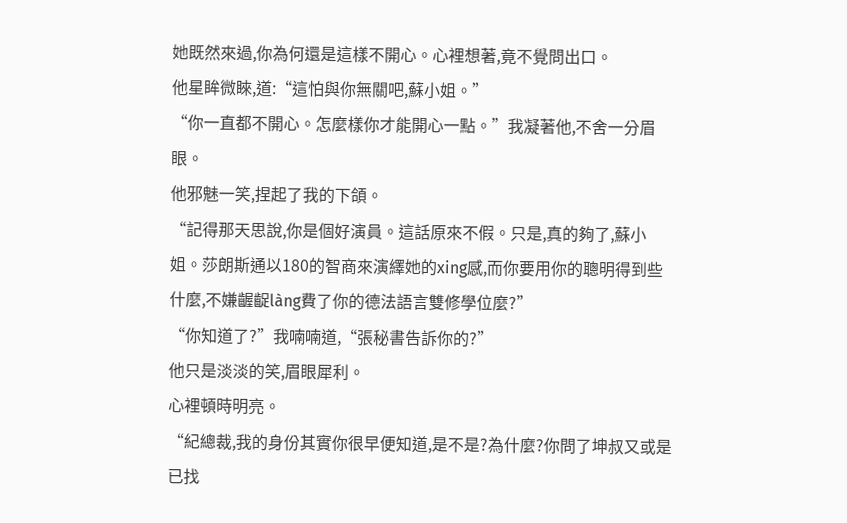她既然來過,你為何還是這樣不開心。心裡想著,竟不覺問出口。
他星眸微睞,道:“這怕與你無關吧,蘇小姐。”
“你一直都不開心。怎麼樣你才能開心一點。”我凝著他,不舍一分眉眼。
他邪魅一笑,捏起了我的下頜。
“記得那天思說,你是個好演員。這話原來不假。只是,真的夠了,蘇小姐。莎朗斯通以180的智商來演繹她的xing感,而你要用你的聰明得到些什麼,不嫌齷齪làng費了你的德法語言雙修學位麼?”
“你知道了?”我喃喃道,“張秘書告訴你的?”
他只是淡淡的笑,眉眼犀利。
心裡頓時明亮。
“紀總裁,我的身份其實你很早便知道,是不是?為什麼?你問了坤叔又或是已找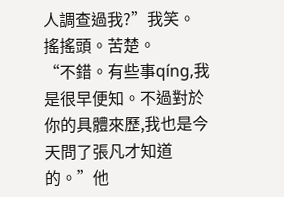人調查過我?”我笑。搖搖頭。苦楚。
“不錯。有些事qíng,我是很早便知。不過對於你的具體來歷,我也是今天問了張凡才知道的。”他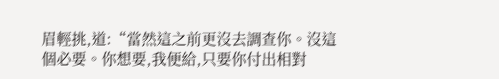眉輕挑,道:“當然這之前更沒去調查你。沒這個必要。你想要,我便給,只要你付出相對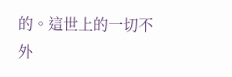的。這世上的一切不外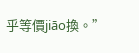乎等價jiāo換。”